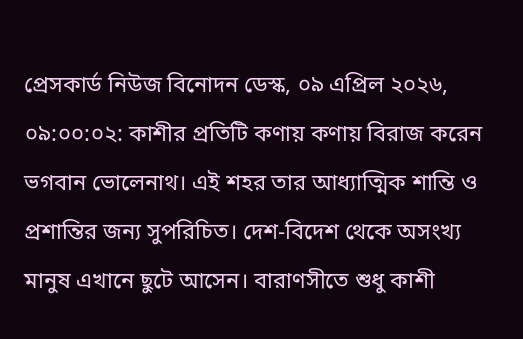প্রেসকার্ড নিউজ বিনোদন ডেস্ক, ০৯ এপ্রিল ২০২৬, ০৯:০০:০২: কাশীর প্রতিটি কণায় কণায় বিরাজ করেন ভগবান ভোলেনাথ। এই শহর তার আধ্যাত্মিক শান্তি ও প্রশান্তির জন্য সুপরিচিত। দেশ-বিদেশ থেকে অসংখ্য মানুষ এখানে ছুটে আসেন। বারাণসীতে শুধু কাশী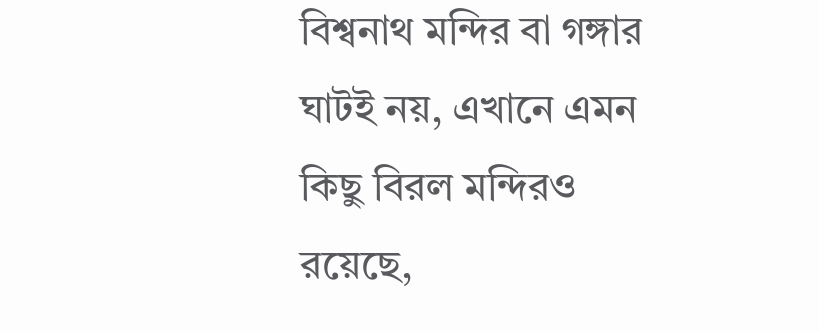বিশ্বনাথ মন্দির বা গঙ্গার ঘাটই নয়, এখানে এমন কিছু বিরল মন্দিরও রয়েছে,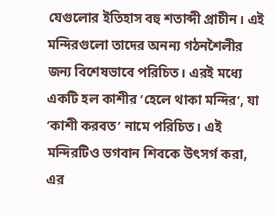যেগুলোর ইতিহাস বহু শতাব্দী প্রাচীন। এই মন্দিরগুলো তাদের অনন্য গঠনশৈলীর জন্য বিশেষভাবে পরিচিত। এরই মধ্যে একটি হল কাশীর ‘হেলে থাকা মন্দির’, যা ‘কাশী করবত’ নামে পরিচিত। এই মন্দিরটিও ভগবান শিবকে উৎসর্গ করা, এর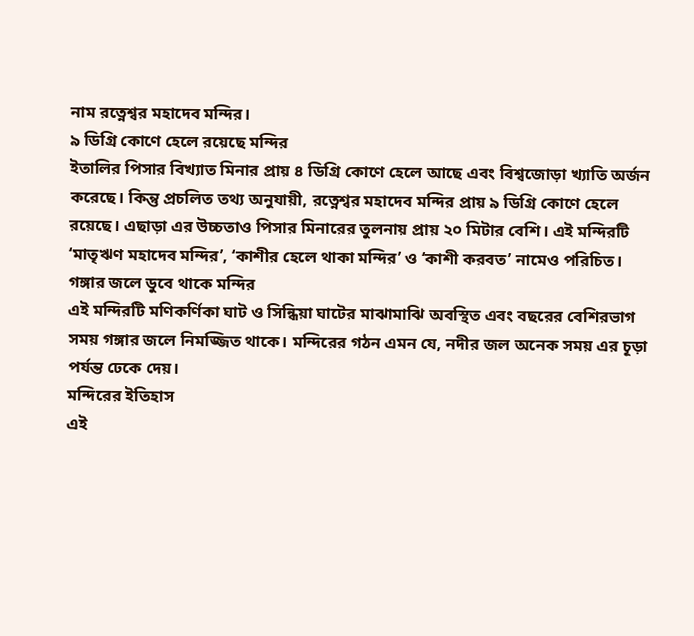নাম রত্নেশ্বর মহাদেব মন্দির।
৯ ডিগ্রি কোণে হেলে রয়েছে মন্দির
ইতালির পিসার বিখ্যাত মিনার প্রায় ৪ ডিগ্রি কোণে হেলে আছে এবং বিশ্বজোড়া খ্যাতি অর্জন করেছে। কিন্তু প্রচলিত তথ্য অনুযায়ী, রত্নেশ্বর মহাদেব মন্দির প্রায় ৯ ডিগ্রি কোণে হেলে রয়েছে। এছাড়া এর উচ্চতাও পিসার মিনারের তুলনায় প্রায় ২০ মিটার বেশি। এই মন্দিরটি ‘মাতৃঋণ মহাদেব মন্দির’, ‘কাশীর হেলে থাকা মন্দির’ ও ‘কাশী করবত’ নামেও পরিচিত।
গঙ্গার জলে ডুবে থাকে মন্দির
এই মন্দিরটি মণিকর্ণিকা ঘাট ও সিন্ধিয়া ঘাটের মাঝামাঝি অবস্থিত এবং বছরের বেশিরভাগ সময় গঙ্গার জলে নিমজ্জিত থাকে। মন্দিরের গঠন এমন যে, নদীর জল অনেক সময় এর চূড়া পর্যন্ত ঢেকে দেয়।
মন্দিরের ইতিহাস
এই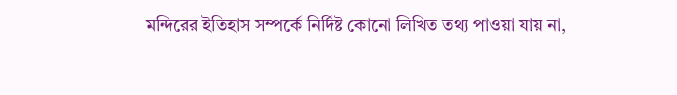মন্দিরের ইতিহাস সম্পর্কে নির্দিষ্ট কোনো লিখিত তথ্য পাওয়া যায় না,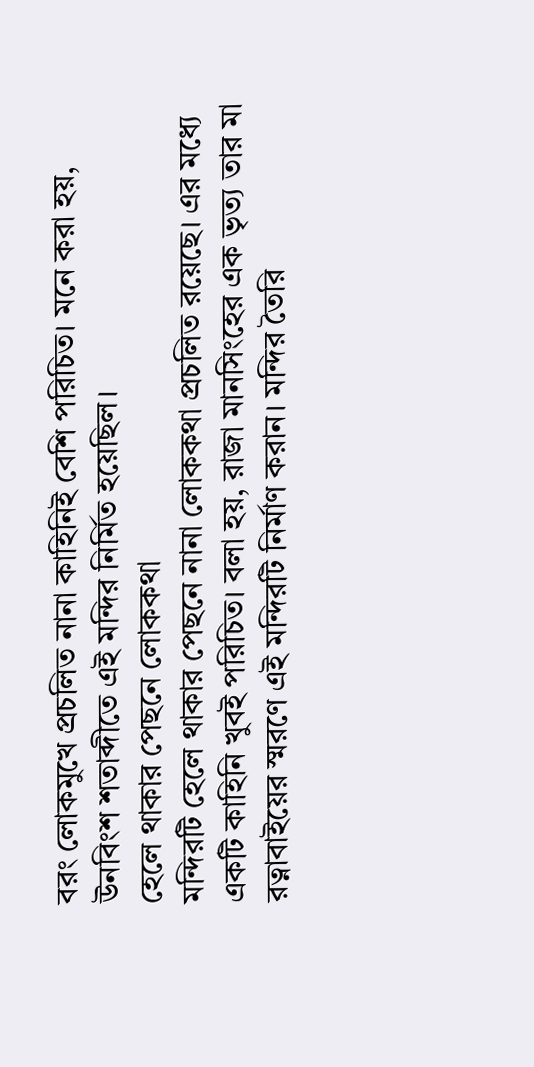বরং লোকমুখে প্রচলিত নানা কাহিনিই বেশি পরিচিত। মনে করা হয়, উনবিংশ শতাব্দীতে এই মন্দির নির্মিত হয়েছিল।
হেলে থাকার পেছনে লোককথা
মন্দিরটি হেলে থাকার পেছনে নানা লোককথা প্রচলিত রয়েছে। এর মধ্যে একটি কাহিনি খুবই পরিচিত। বলা হয়, রাজা মানসিংহের এক ভৃত্য তার মা রত্নাবাইয়ের স্মরণে এই মন্দিরটি নির্মাণ করান। মন্দির তৈরি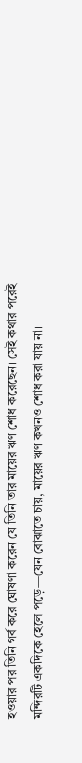হওয়ার পর তিনি গর্ব করে ঘোষণা করেন যে তিনি তার মায়ের ঋণ শোধ করেছেন। সেই কথার পরেই মন্দিরটি একদিকে হেলে পড়ে—যেন বোঝাতে চায়, মায়ের ঋণ কখনও শোধ করা যায় না।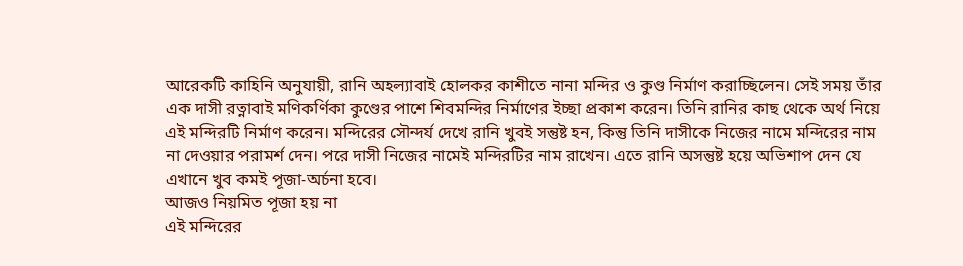আরেকটি কাহিনি অনুযায়ী, রানি অহল্যাবাই হোলকর কাশীতে নানা মন্দির ও কুণ্ড নির্মাণ করাচ্ছিলেন। সেই সময় তাঁর এক দাসী রত্নাবাই মণিকর্ণিকা কুণ্ডের পাশে শিবমন্দির নির্মাণের ইচ্ছা প্রকাশ করেন। তিনি রানির কাছ থেকে অর্থ নিয়ে এই মন্দিরটি নির্মাণ করেন। মন্দিরের সৌন্দর্য দেখে রানি খুবই সন্তুষ্ট হন, কিন্তু তিনি দাসীকে নিজের নামে মন্দিরের নাম না দেওয়ার পরামর্শ দেন। পরে দাসী নিজের নামেই মন্দিরটির নাম রাখেন। এতে রানি অসন্তুষ্ট হয়ে অভিশাপ দেন যে এখানে খুব কমই পূজা-অর্চনা হবে।
আজও নিয়মিত পূজা হয় না
এই মন্দিরের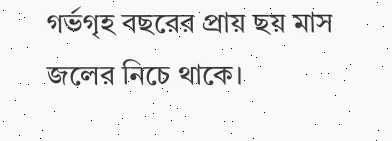গর্ভগৃহ বছরের প্রায় ছয় মাস জলের নিচে থাকে।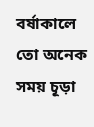বর্ষাকালে তো অনেক সময় চূড়া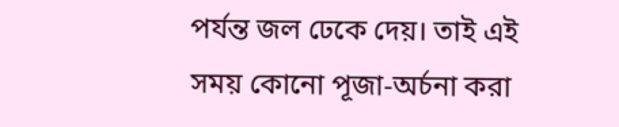পর্যন্ত জল ঢেকে দেয়। তাই এই সময় কোনো পূজা-অর্চনা করা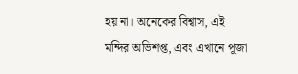হয় না। অনেকের বিশ্বাস, এই মন্দির অভিশপ্ত, এবং এখানে পূজা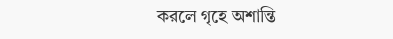করলে গৃহে অশান্তি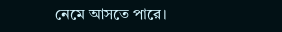নেমে আসতে পারে।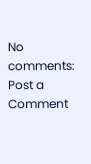No comments:
Post a Comment